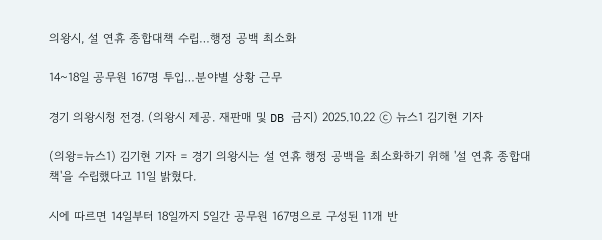의왕시, 설 연휴 종합대책 수립…행정 공백 최소화

14~18일 공무원 167명 투입…분야별 상황 근무

경기 의왕시청 전경. (의왕시 제공. 재판매 및 DB 금지) 2025.10.22 ⓒ 뉴스1 김기현 기자

(의왕=뉴스1) 김기현 기자 = 경기 의왕시는 설 연휴 행정 공백을 최소화하기 위해 '설 연휴 종합대책'을 수립했다고 11일 밝혔다.

시에 따르면 14일부터 18일까지 5일간 공무원 167명으로 구성된 11개 반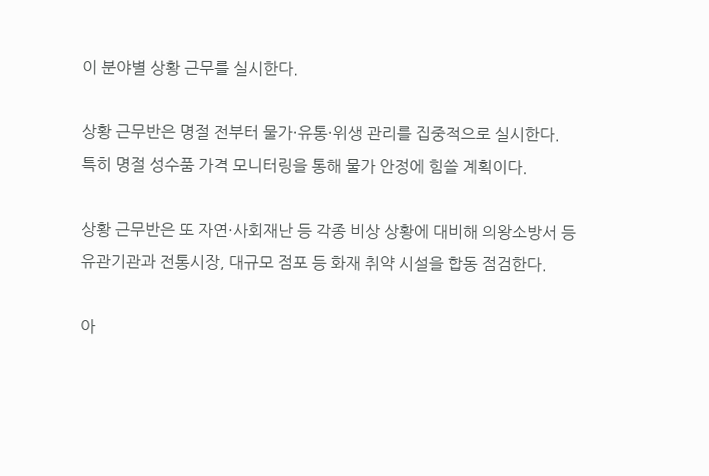이 분야별 상황 근무를 실시한다.

상황 근무반은 명절 전부터 물가·유통·위생 관리를 집중적으로 실시한다. 특히 명절 성수품 가격 모니터링을 통해 물가 안정에 힘쓸 계획이다.

상황 근무반은 또 자연·사회재난 등 각종 비상 상황에 대비해 의왕소방서 등 유관기관과 전통시장, 대규모 점포 등 화재 취약 시설을 합동 점검한다.

아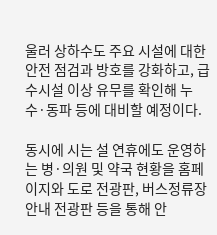울러 상하수도 주요 시설에 대한 안전 점검과 방호를 강화하고, 급수시설 이상 유무를 확인해 누수·동파 등에 대비할 예정이다.

동시에 시는 설 연휴에도 운영하는 병·의원 및 약국 현황을 홈페이지와 도로 전광판, 버스정류장 안내 전광판 등을 통해 안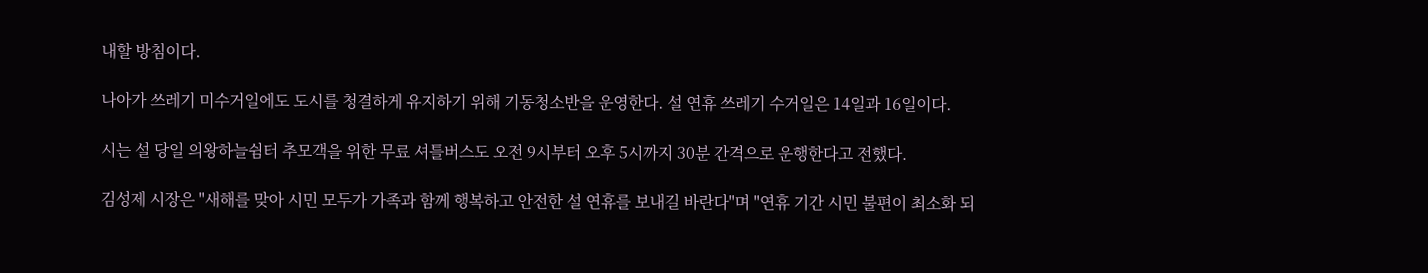내할 방침이다.

나아가 쓰레기 미수거일에도 도시를 청결하게 유지하기 위해 기동청소반을 운영한다. 설 연휴 쓰레기 수거일은 14일과 16일이다.

시는 설 당일 의왕하늘쉼터 추모객을 위한 무료 셔틀버스도 오전 9시부터 오후 5시까지 30분 간격으로 운행한다고 전했다.

김성제 시장은 "새해를 맞아 시민 모두가 가족과 함께 행복하고 안전한 설 연휴를 보내길 바란다"며 "연휴 기간 시민 불편이 최소화 되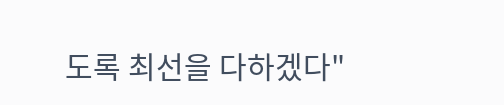도록 최선을 다하겠다"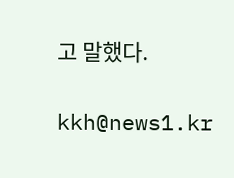고 말했다.

kkh@news1.kr